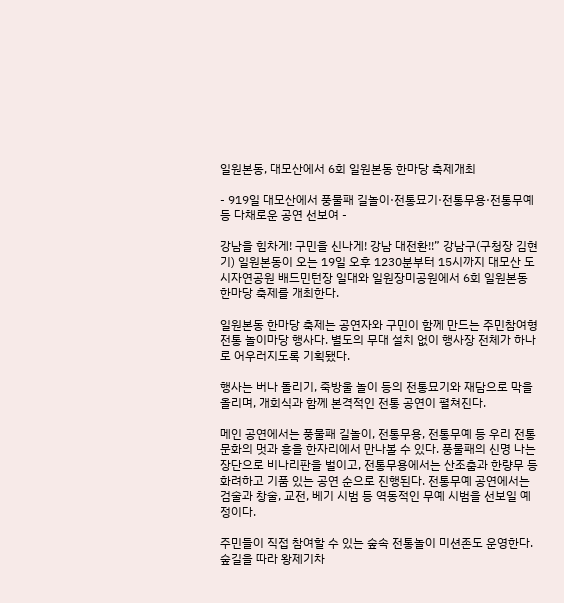일원본동, 대모산에서 6회 일원본동 한마당 축제개최

- 919일 대모산에서 풍물패 길놀이·전통묘기·전통무용·전통무예 등 다채로운 공연 선보여 -

강남을 힘차게! 구민을 신나게! 강남 대전환!!” 강남구(구청장 김현기) 일원본동이 오는 19일 오후 1230분부터 15시까지 대모산 도시자연공원 배드민턴장 일대와 일원장미공원에서 6회 일원본동 한마당 축제를 개최한다.

일원본동 한마당 축제는 공연자와 구민이 함께 만드는 주민참여형 전통 놀이마당 행사다. 별도의 무대 설치 없이 행사장 전체가 하나로 어우러지도록 기획됐다.

행사는 버나 돌리기, 죽방울 놀이 등의 전통묘기와 재담으로 막을 올리며, 개회식과 함께 본격적인 전통 공연이 펼쳐진다.

메인 공연에서는 풍물패 길놀이, 전통무용, 전통무예 등 우리 전통문화의 멋과 흥을 한자리에서 만나볼 수 있다. 풍물패의 신명 나는 장단으로 비나리판을 벌이고, 전통무용에서는 산조춤과 한량무 등 화려하고 기품 있는 공연 순으로 진행된다. 전통무예 공연에서는 검술과 창술, 교전, 베기 시범 등 역동적인 무예 시범을 선보일 예정이다.

주민들이 직접 참여할 수 있는 숲속 전통놀이 미션존도 운영한다. 숲길을 따라 왕제기차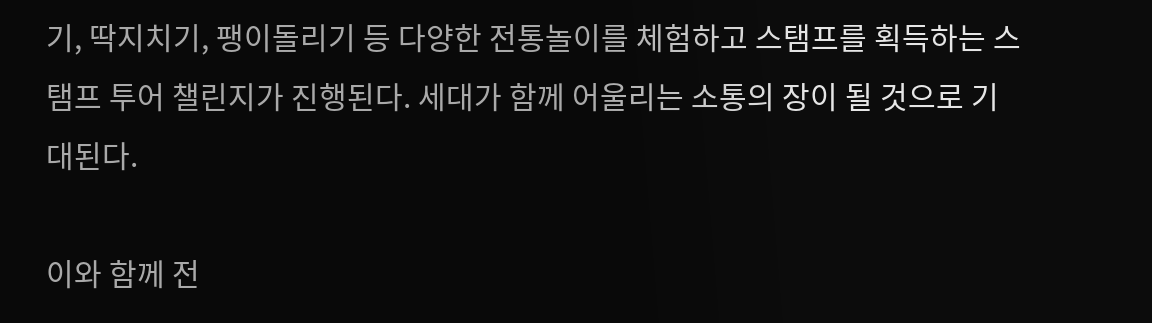기, 딱지치기, 팽이돌리기 등 다양한 전통놀이를 체험하고 스탬프를 획득하는 스탬프 투어 챌린지가 진행된다. 세대가 함께 어울리는 소통의 장이 될 것으로 기대된다.

이와 함께 전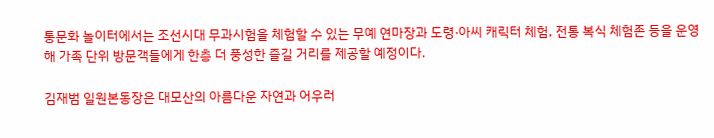통문화 놀이터에서는 조선시대 무과시험을 체험할 수 있는 무예 연마장과 도령·아씨 캐릭터 체험, 전통 복식 체험존 등을 운영해 가족 단위 방문객들에게 한층 더 풍성한 즐길 거리를 제공할 예정이다.

김재범 일원본동장은 대모산의 아름다운 자연과 어우러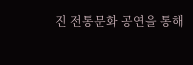진 전통문화 공연을 통해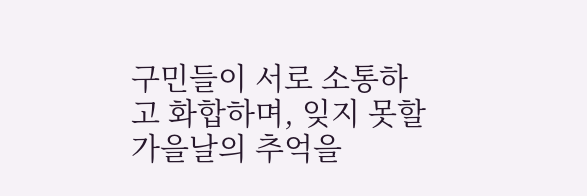구민들이 서로 소통하고 화합하며, 잊지 못할 가을날의 추억을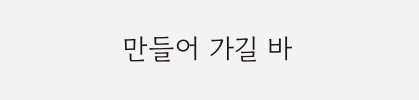만들어 가길 바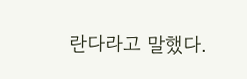란다라고 말했다.